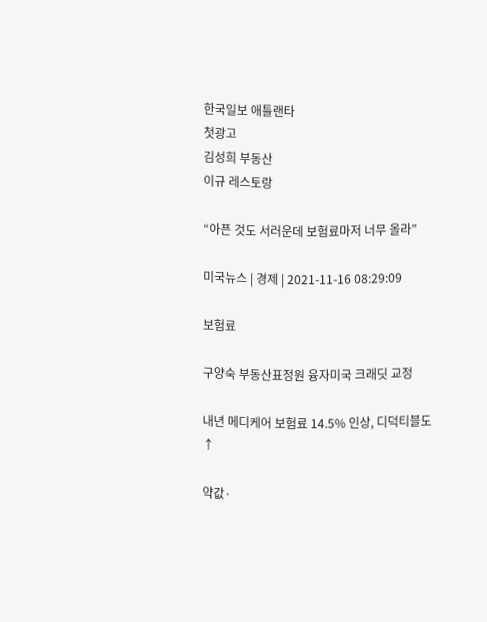한국일보 애틀랜타
첫광고
김성희 부동산
이규 레스토랑

“아픈 것도 서러운데 보험료마저 너무 올라”

미국뉴스 | 경제 | 2021-11-16 08:29:09

보험료

구양숙 부동산표정원 융자미국 크래딧 교정

내년 메디케어 보험료 14.5% 인상, 디덕티블도 ↑

약값·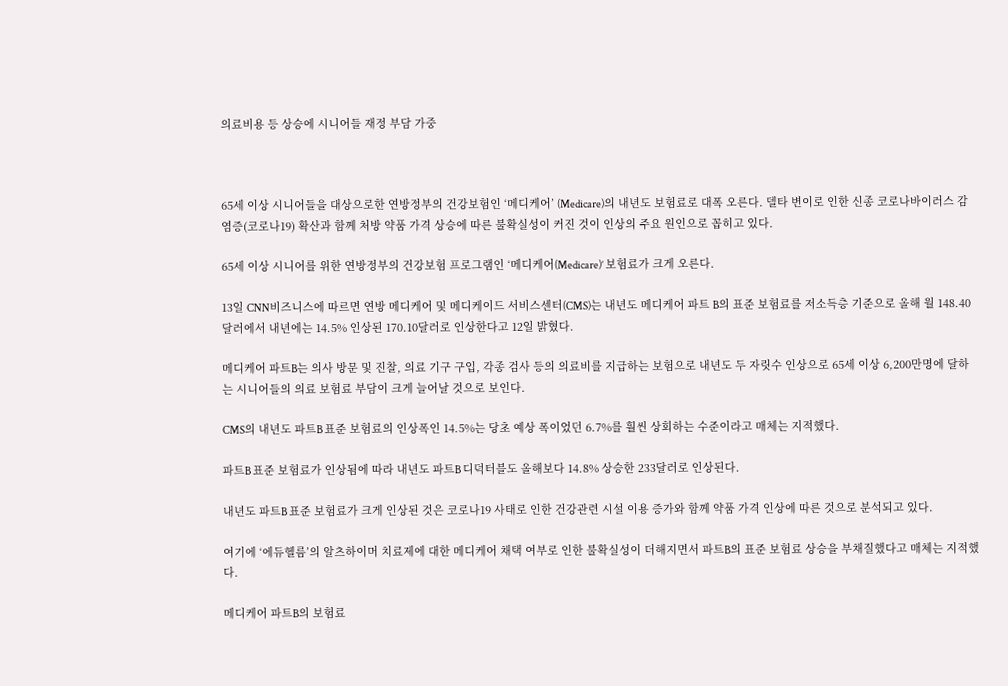의료비용 등 상승에 시니어들 재정 부담 가중



65세 이상 시니어들을 대상으로한 연방정부의 건강보험인 ‘메디케어’ (Medicare)의 내년도 보험료로 대폭 오른다. 델타 변이로 인한 신종 코로나바이러스 감염증(코로나19) 확산과 함께 처방 약품 가격 상승에 따른 불확실성이 커진 것이 인상의 주요 원인으로 꼽히고 있다.

65세 이상 시니어를 위한 연방정부의 건강보험 프로그램인 ‘메디케어(Medicare)’ 보험료가 크게 오른다.

13일 CNN비즈니스에 따르면 연방 메디케어 및 메디케이드 서비스센터(CMS)는 내년도 메디케어 파트 B의 표준 보험료를 저소득층 기준으로 올해 월 148.40달러에서 내년에는 14.5% 인상된 170.10달러로 인상한다고 12일 밝혔다.

메디케어 파트B는 의사 방문 및 진찰, 의료 기구 구입, 각종 검사 등의 의료비를 지급하는 보험으로 내년도 두 자릿수 인상으로 65세 이상 6,200만명에 달하는 시니어들의 의료 보험료 부담이 크게 늘어날 것으로 보인다.

CMS의 내년도 파트B 표준 보험료의 인상폭인 14.5%는 당초 예상 폭이었던 6.7%를 훨씬 상회하는 수준이라고 매체는 지적했다.

파트B 표준 보험료가 인상됨에 따라 내년도 파트B 디덕터블도 올해보다 14.8% 상승한 233달러로 인상된다.

내년도 파트B 표준 보험료가 크게 인상된 것은 코로나19 사태로 인한 건강관련 시설 이용 증가와 함께 약품 가격 인상에 따른 것으로 분석되고 있다.

여기에 ‘에듀헬름’의 알츠하이머 치료제에 대한 메디케어 채택 여부로 인한 불확실성이 더해지면서 파트B의 표준 보험료 상승을 부채질했다고 매체는 지적했다.

메디케어 파트B의 보험료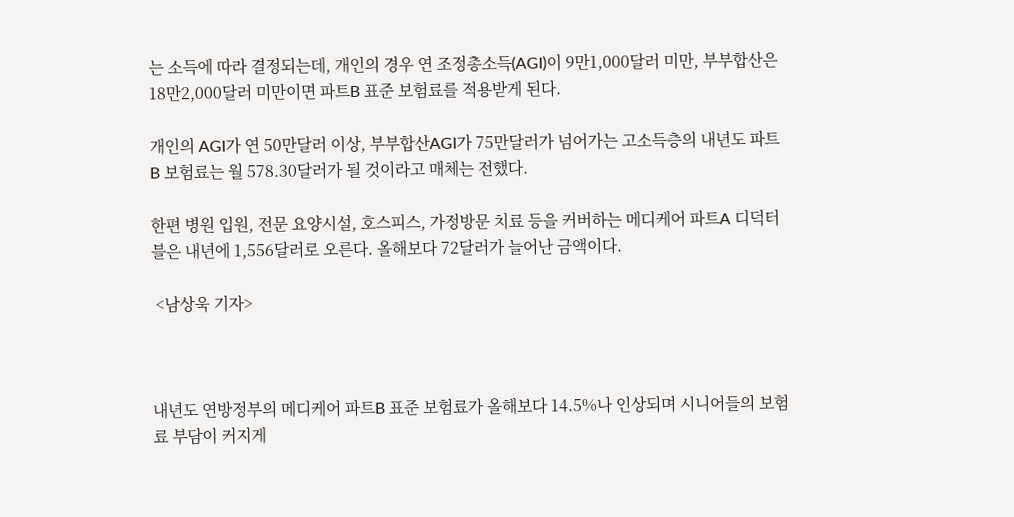는 소득에 따라 결정되는데, 개인의 경우 연 조정총소득(AGI)이 9만1,000달러 미만, 부부합산은 18만2,000달러 미만이면 파트B 표준 보험료를 적용받게 된다.

개인의 AGI가 연 50만달러 이상, 부부합산AGI가 75만달러가 넘어가는 고소득층의 내년도 파트B 보험료는 월 578.30달러가 될 것이라고 매체는 전했다.

한편 병원 입원, 전문 요양시설, 호스피스, 가정방문 치료 등을 커버하는 메디케어 파트A 디덕터블은 내년에 1,556달러로 오른다. 올해보다 72달러가 늘어난 금액이다.

 <남상욱 기자>



내년도 연방정부의 메디케어 파트B 표준 보험료가 올해보다 14.5%나 인상되며 시니어들의 보험료 부담이 커지게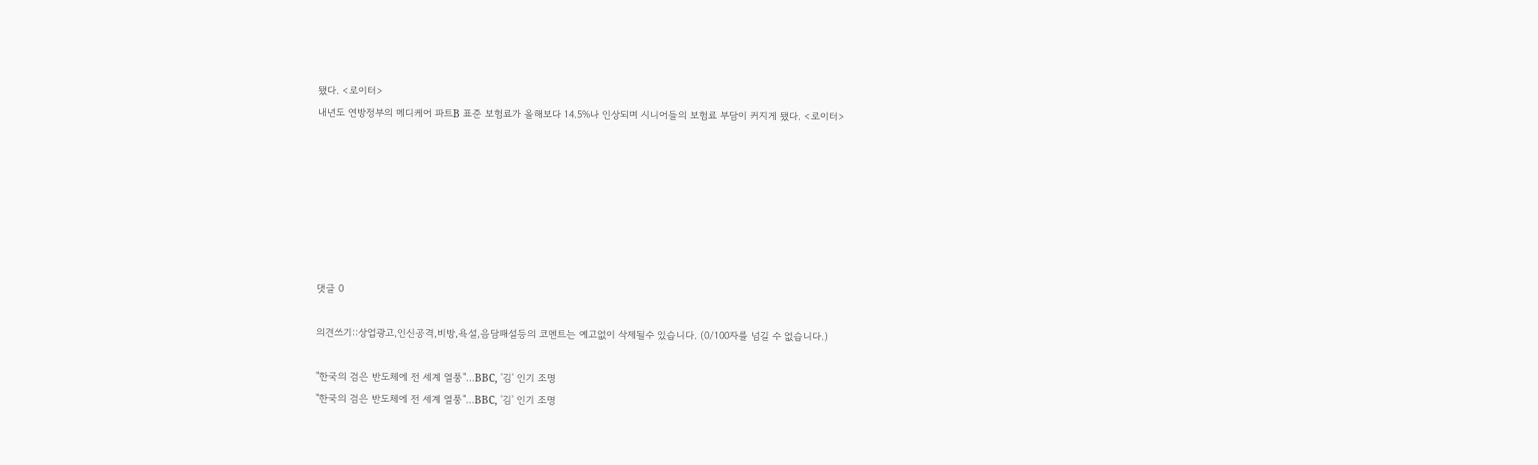됐다. <로이터>
내년도 연방정부의 메디케어 파트B 표준 보험료가 올해보다 14.5%나 인상되며 시니어들의 보험료 부담이 커지게 됐다. <로이터>







댓글 0

의견쓰기::상업광고,인신공격,비방,욕설,음담패설등의 코멘트는 예고없이 삭제될수 있습니다. (0/100자를 넘길 수 없습니다.)

"한국의 검은 반도체에 전 세계 열풍"…BBC, '김' 인기 조명
"한국의 검은 반도체에 전 세계 열풍"…BBC, '김' 인기 조명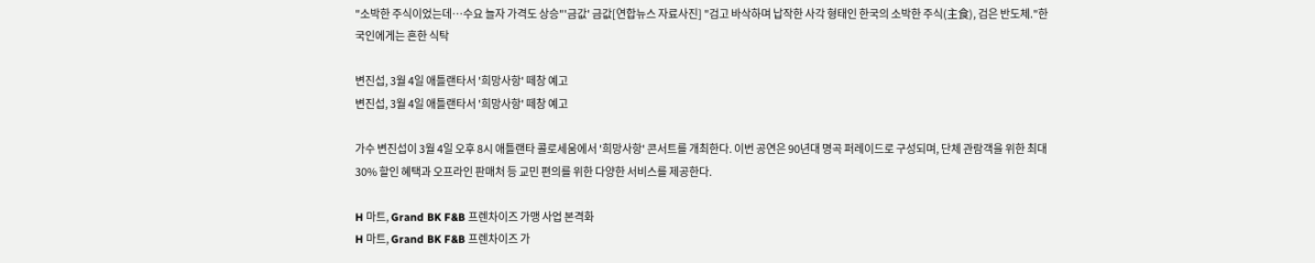"소박한 주식이었는데…수요 늘자 가격도 상승"'금값' 금값[연합뉴스 자료사진] "검고 바삭하며 납작한 사각 형태인 한국의 소박한 주식(主食), 검은 반도체."한국인에게는 흔한 식탁

변진섭, 3월 4일 애틀랜타서 '희망사항' 떼창 예고
변진섭, 3월 4일 애틀랜타서 '희망사항' 떼창 예고

가수 변진섭이 3월 4일 오후 8시 애틀랜타 콜로세움에서 '희망사항' 콘서트를 개최한다. 이번 공연은 90년대 명곡 퍼레이드로 구성되며, 단체 관람객을 위한 최대 30% 할인 혜택과 오프라인 판매처 등 교민 편의를 위한 다양한 서비스를 제공한다.

H 마트, Grand BK F&B 프렌차이즈 가맹 사업 본격화
H 마트, Grand BK F&B 프렌차이즈 가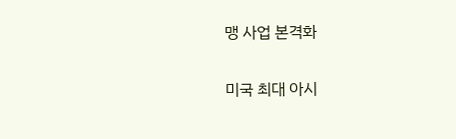맹 사업 본격화

미국 최대 아시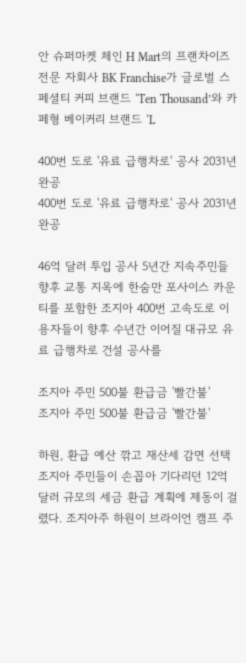안 슈퍼마켓 체인 H Mart의 프랜차이즈 전문 자회사 BK Franchise가 글로벌 스페셜티 커피 브랜드 ‘Ten Thousand’와 카페형 베이커리 브랜드 ‘L

400번 도로 '유료 급행차로' 공사 2031년 완공
400번 도로 '유료 급행차로' 공사 2031년 완공

46억 달러 투입 공사 5년간 지속주민들 향후 교통 지옥에 한숨만 포사이스 카운티를 포함한 조지아 400번 고속도로 이용자들이 향후 수년간 이어질 대규모 유료 급행차로 건설 공사를

조지아 주민 500불 환급금 '빨간불'
조지아 주민 500불 환급금 '빨간불'

하원, 환급 예산 깎고 재산세 감면 선택 조지아 주민들이 손꼽아 기다리던 12억 달러 규모의 세금 환급 계획에 제동이 걸렸다. 조지아주 하원이 브라이언 캠프 주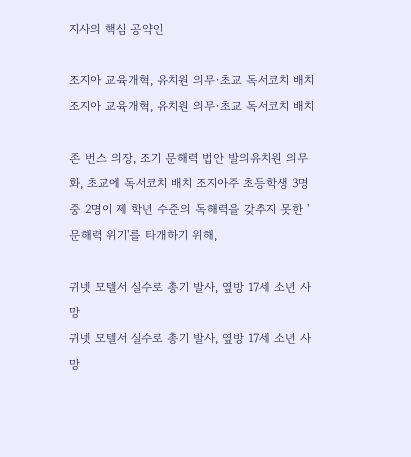지사의 핵심 공약인

조지아 교육개혁, 유치원 의무·초교 독서코치 배치
조지아 교육개혁, 유치원 의무·초교 독서코치 배치

존 번스 의장, 조기 문해력 법안 발의유치원 의무화, 초교에 독서코치 배치 조지아주 초등학생 3명 중 2명이 제 학년 수준의 독해력을 갖추지 못한 '문해력 위기'를 타개하기 위해,

귀넷 모텔서 실수로 총기 발사, 옆방 17세 소년 사망
귀넷 모텔서 실수로 총기 발사, 옆방 17세 소년 사망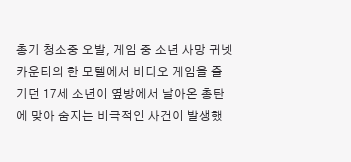총기 청소중 오발, 게임 중 소년 사망 귀넷 카운티의 한 모텔에서 비디오 게임을 즐기던 17세 소년이 옆방에서 날아온 총탄에 맞아 숨지는 비극적인 사건이 발생했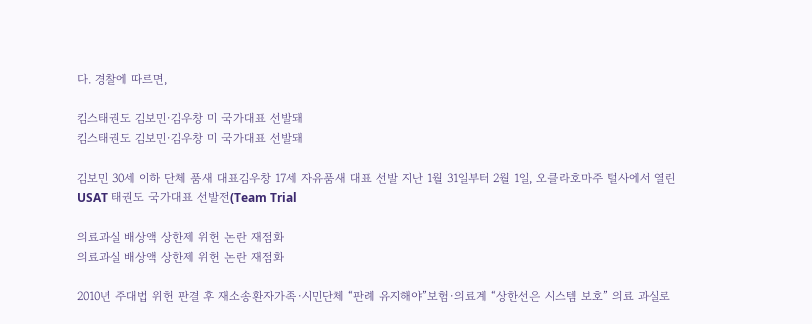다. 경찰에 따르면,

킴스태권도 김보민·김우창 미 국가대표 선발돼
킴스태권도 김보민·김우창 미 국가대표 선발돼

김보민 30세 이하 단체 품새 대표김우창 17세 자유품새 대표 선발 지난 1월 31일부터 2월 1일, 오클라호마주 털사에서 열린 USAT 태권도 국가대표 선발전(Team Trial

의료과실 배상액 상한제 위헌 논란 재점화
의료과실 배상액 상한제 위헌 논란 재점화

2010년 주대법 위헌 판결 후 재소송환자가족∙시민단체 “판례 유지해야”보험∙의료계 “상한선은 시스템 보호” 의료 과실로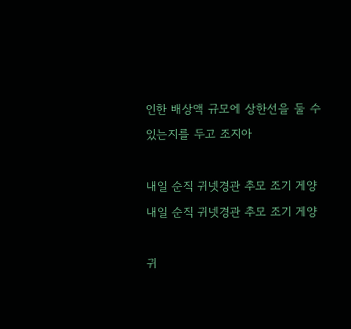인한 배상액 규모에 상한선을 둘 수 있는지를 두고 조지아

내일 순직 귀넷경관 추모 조기 게양
내일 순직 귀넷경관 추모 조기 게양

귀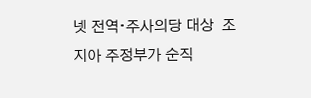넷 전역∙주사의당 대상  조지아 주정부가 순직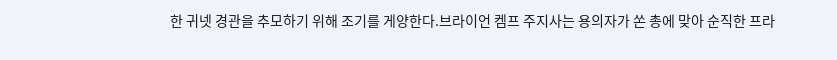한 귀넷 경관을 추모하기 위해 조기를 게양한다.브라이언 켐프 주지사는 용의자가 쏜 총에 맞아 순직한 프라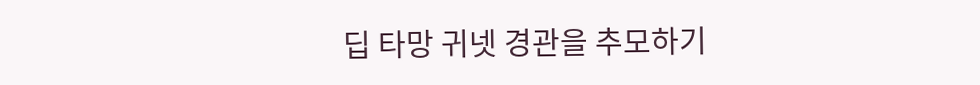딥 타망 귀넷 경관을 추모하기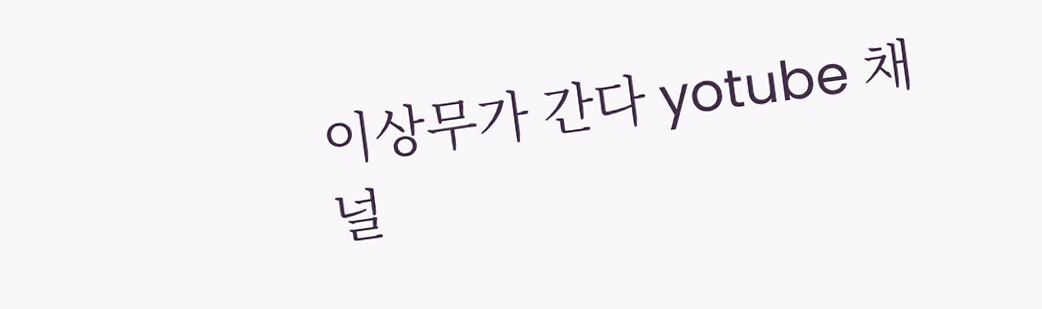이상무가 간다 yotube 채널